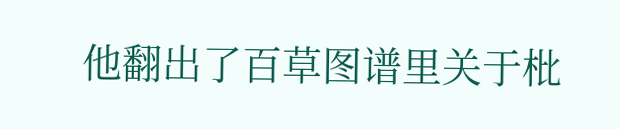他翻出了百草图谱里关于枇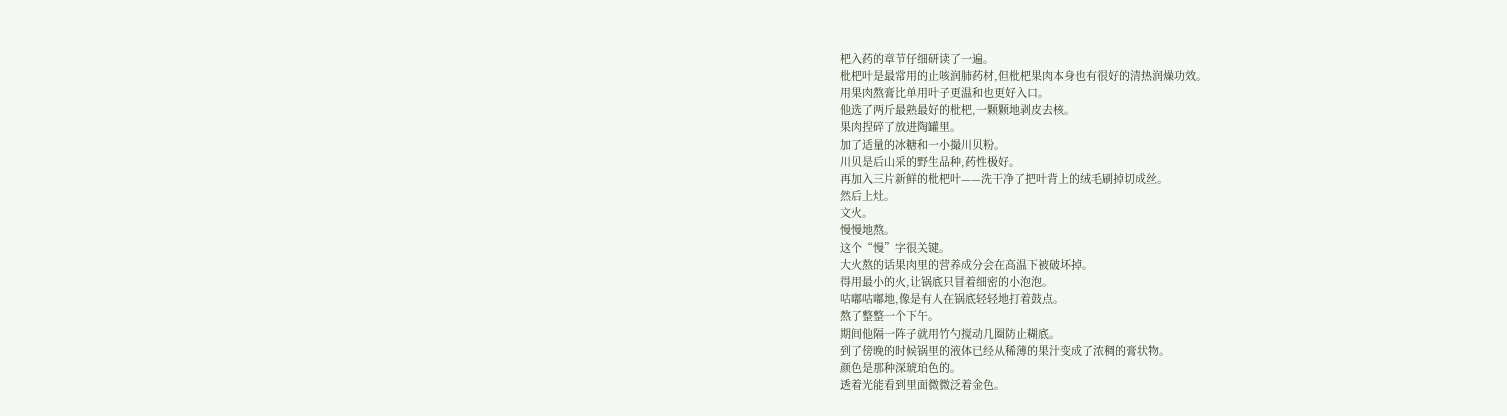杷入药的章节仔细研读了一遍。
枇杷叶是最常用的止咳润肺药材,但枇杷果肉本身也有很好的清热润燥功效。
用果肉熬膏比单用叶子更温和也更好入口。
他选了两斤最熟最好的枇杷,一颗颗地剥皮去核。
果肉捏碎了放进陶罐里。
加了适量的冰糖和一小撮川贝粉。
川贝是后山采的野生品种,药性极好。
再加入三片新鲜的枇杷叶——洗干净了把叶背上的绒毛刷掉切成丝。
然后上灶。
文火。
慢慢地熬。
这个“慢”字很关键。
大火熬的话果肉里的营养成分会在高温下被破坏掉。
得用最小的火,让锅底只冒着细密的小泡泡。
咕嘟咕嘟地,像是有人在锅底轻轻地打着鼓点。
熬了整整一个下午。
期间他隔一阵子就用竹勺搅动几圈防止糊底。
到了傍晚的时候锅里的液体已经从稀薄的果汁变成了浓稠的膏状物。
颜色是那种深琥珀色的。
透着光能看到里面微微泛着金色。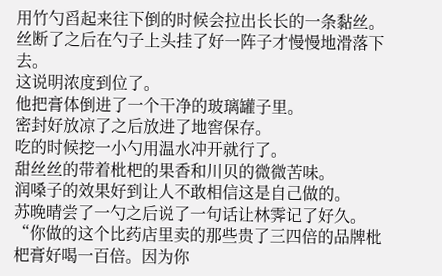用竹勺舀起来往下倒的时候会拉出长长的一条黏丝。
丝断了之后在勺子上头挂了好一阵子才慢慢地滑落下去。
这说明浓度到位了。
他把膏体倒进了一个干净的玻璃罐子里。
密封好放凉了之后放进了地窖保存。
吃的时候挖一小勺用温水冲开就行了。
甜丝丝的带着枇杷的果香和川贝的微微苦味。
润嗓子的效果好到让人不敢相信这是自己做的。
苏晚晴尝了一勺之后说了一句话让林霁记了好久。
“你做的这个比药店里卖的那些贵了三四倍的品牌枇杷膏好喝一百倍。因为你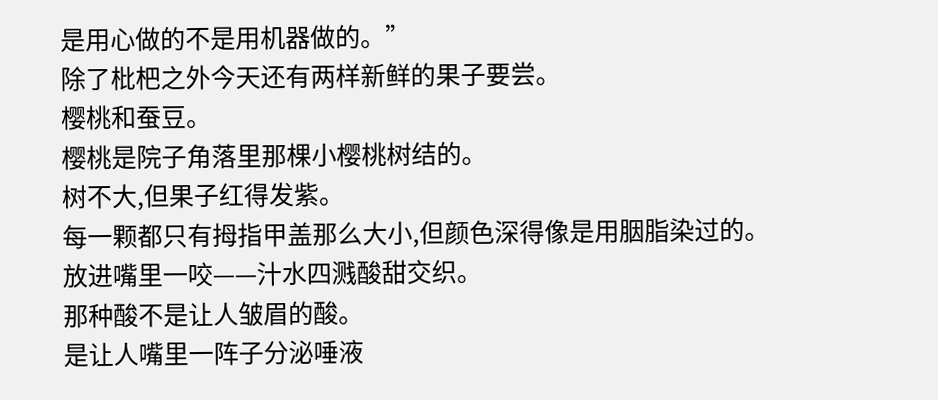是用心做的不是用机器做的。”
除了枇杷之外今天还有两样新鲜的果子要尝。
樱桃和蚕豆。
樱桃是院子角落里那棵小樱桃树结的。
树不大,但果子红得发紫。
每一颗都只有拇指甲盖那么大小,但颜色深得像是用胭脂染过的。
放进嘴里一咬——汁水四溅酸甜交织。
那种酸不是让人皱眉的酸。
是让人嘴里一阵子分泌唾液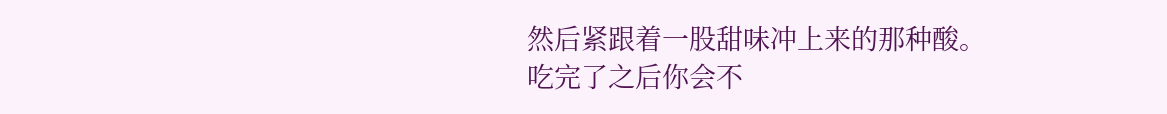然后紧跟着一股甜味冲上来的那种酸。
吃完了之后你会不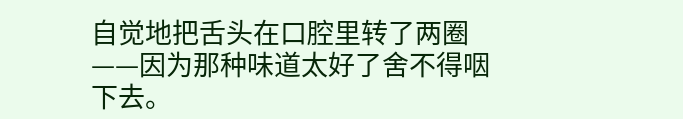自觉地把舌头在口腔里转了两圈——因为那种味道太好了舍不得咽下去。